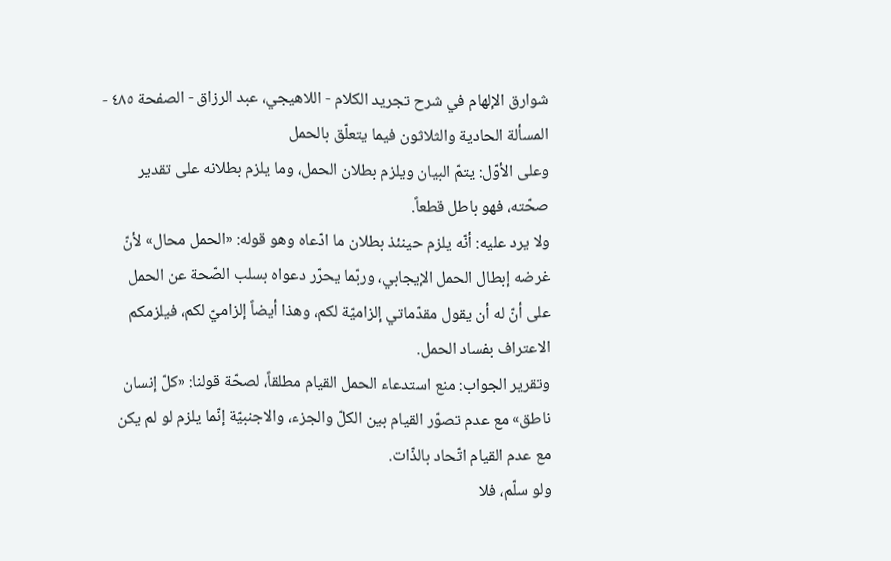شوارق الإلهام في شرح تجريد الكلام - اللاهيجي، عبد الرزاق - الصفحة ٤٨٥ - المسألة الحادية والثلاثون فيما يتعلّق بالحمل
وعلى الأوّل: يتمّ البيان ويلزم بطلان الحمل، وما يلزم بطلانه على تقدير صحّته، فهو باطل قطعاً.
ولا يرد عليه: أنّه يلزم حينئذ بطلان ما ادّعاه وهو قوله: «الحمل محال» لأنّ غرضه إبطال الحمل الإيجابي، وربّما يحرّر دعواه بسلب الصّحة عن الحمل على أنّ له أن يقول مقدّماتي إلزاميّة لكم، وهذا أيضاً إلزاميّ لكم، فيلزمكم الاعتراف بفساد الحمل.
وتقرير الجواب: منع استدعاء الحمل القيام مطلقاً، لصحّة قولنا: «كلّ إنسان ناطق» مع عدم تصوّر القيام بين الكلّ والجزء، والاجنبيّة إنّما يلزم لو لم يكن مع عدم القيام اتّحاد بالذّات.
ولو سلّم، فلا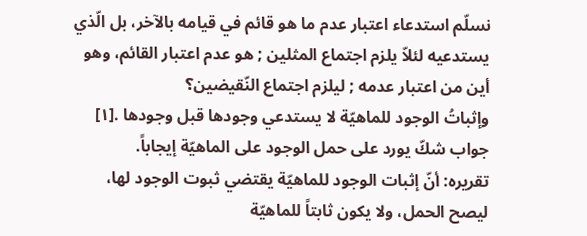نسلّم استدعاء اعتبار عدم ما هو قائم في قيامه بالآخر، بل الّذي يستدعيه لئلاّ يلزم اجتماع المثلين ; هو عدم اعتبار القائم، وهو أين من اعتبار عدمه ; ليلزم اجتماع النّقيضين؟
وإثباتُ الوجود للماهيّة لا يستدعي وجودها قبل وجودها .[١]
جواب شكّ يورد على حمل الوجود على الماهيّة إيجاباً.
تقريره: أنّ إثبات الوجود للماهيّة يقتضي ثبوت الوجود لها، ليصح الحمل، ولا يكون ثابتاً للماهيّة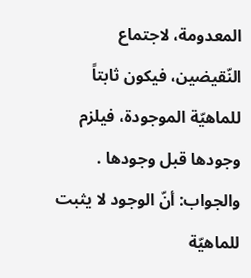المعدومة، لاجتماع النّقيضين، فيكون ثابتاً للماهيّة الموجودة، فيلزم وجودها قبل وجودها .
والجواب: أنّ الوجود لا يثبت للماهيّة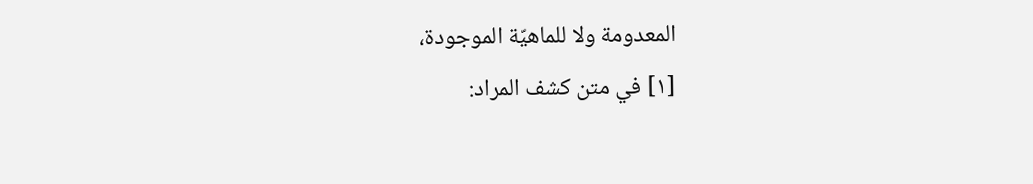المعدومة ولا للماهيّة الموجودة،
[١] في متن كشف المراد: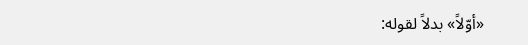«أوّلاً» بدلاً لقوله: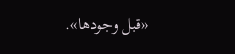«قبل وجودها».